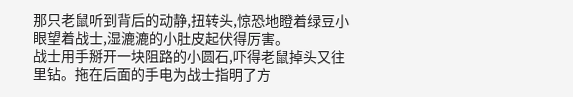那只老鼠听到背后的动静,扭转头,惊恐地瞪着绿豆小眼望着战士,湿漉漉的小肚皮起伏得厉害。
战士用手掰开一块阻路的小圆石,吓得老鼠掉头又往里钻。拖在后面的手电为战士指明了方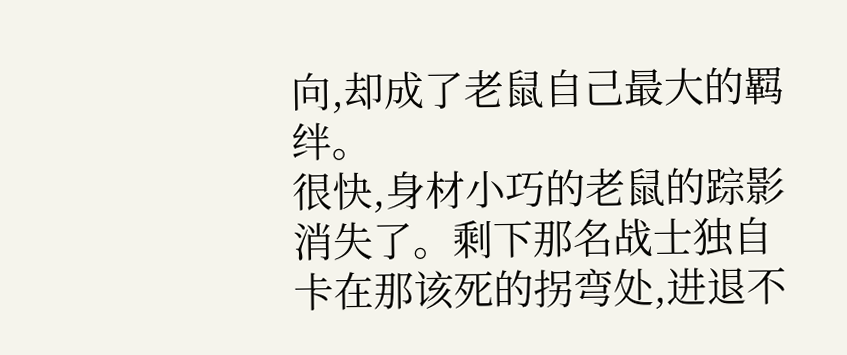向,却成了老鼠自己最大的羁绊。
很快,身材小巧的老鼠的踪影消失了。剩下那名战士独自卡在那该死的拐弯处,进退不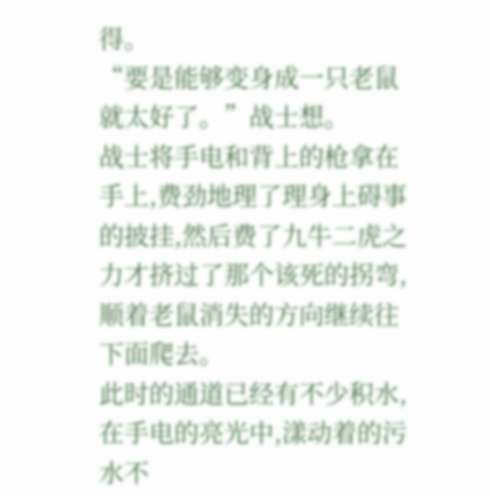得。
“要是能够变身成一只老鼠就太好了。”战士想。
战士将手电和背上的枪拿在手上,费劲地理了理身上碍事的披挂,然后费了九牛二虎之力才挤过了那个该死的拐弯,顺着老鼠消失的方向继续往下面爬去。
此时的通道已经有不少积水,在手电的亮光中,漾动着的污水不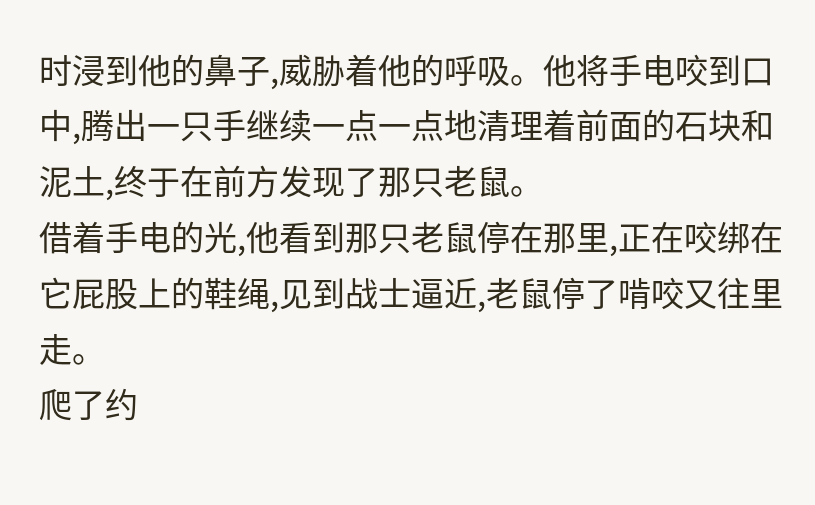时浸到他的鼻子,威胁着他的呼吸。他将手电咬到口中,腾出一只手继续一点一点地清理着前面的石块和泥土,终于在前方发现了那只老鼠。
借着手电的光,他看到那只老鼠停在那里,正在咬绑在它屁股上的鞋绳,见到战士逼近,老鼠停了啃咬又往里走。
爬了约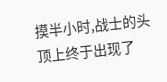摸半小时,战士的头顶上终于出现了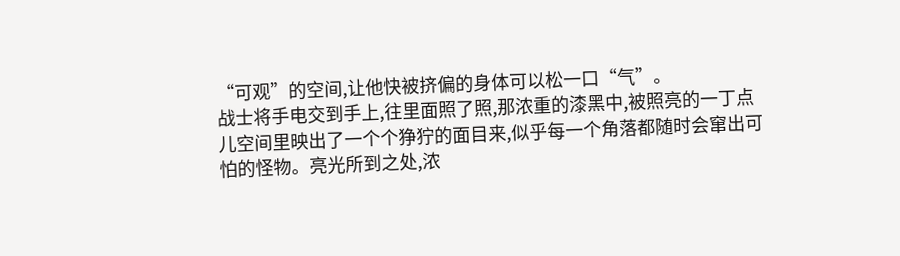“可观”的空间,让他快被挤偏的身体可以松一口“气”。
战士将手电交到手上,往里面照了照,那浓重的漆黑中,被照亮的一丁点儿空间里映出了一个个狰狞的面目来,似乎每一个角落都随时会窜出可怕的怪物。亮光所到之处,浓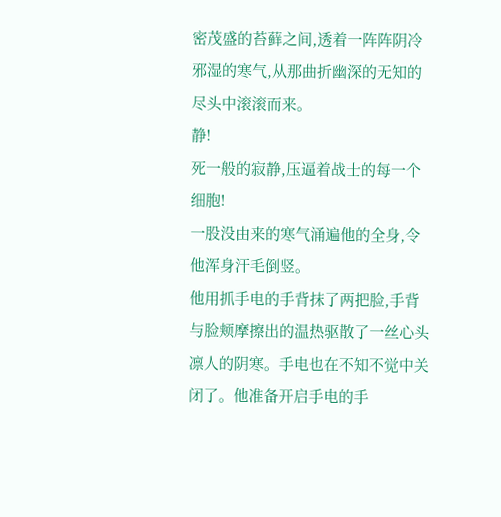密茂盛的苔藓之间,透着一阵阵阴冷邪湿的寒气,从那曲折幽深的无知的尽头中滚滚而来。
静!
死一般的寂静,压逼着战士的每一个细胞!
一股没由来的寒气涌遍他的全身,令他浑身汗毛倒竖。
他用抓手电的手背抹了两把脸,手背与脸颊摩擦出的温热驱散了一丝心头凛人的阴寒。手电也在不知不觉中关闭了。他准备开启手电的手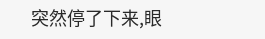突然停了下来,眼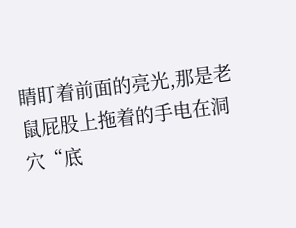睛盯着前面的亮光,那是老鼠屁股上拖着的手电在洞穴“底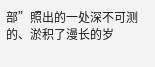部”照出的一处深不可测的、淤积了漫长的岁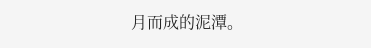月而成的泥潭。